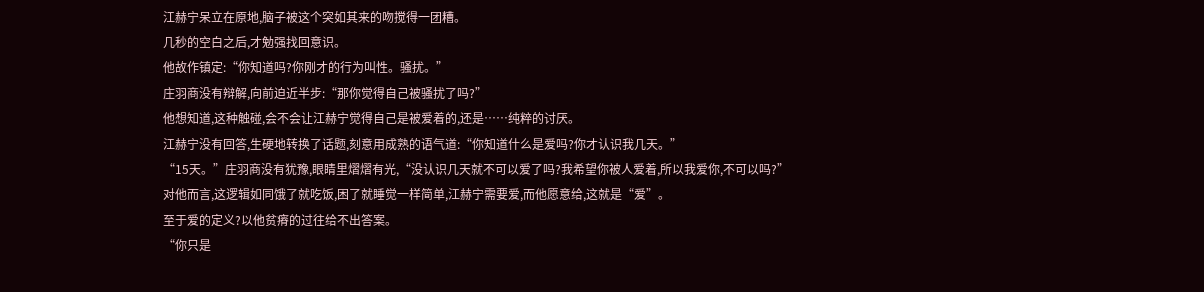江赫宁呆立在原地,脑子被这个突如其来的吻搅得一团糟。
几秒的空白之后,才勉强找回意识。
他故作镇定:“你知道吗?你刚才的行为叫性。骚扰。”
庄羽商没有辩解,向前迫近半步:“那你觉得自己被骚扰了吗?”
他想知道,这种触碰,会不会让江赫宁觉得自己是被爱着的,还是……纯粹的讨厌。
江赫宁没有回答,生硬地转换了话题,刻意用成熟的语气道:“你知道什么是爱吗?你才认识我几天。”
“15天。”庄羽商没有犹豫,眼睛里熠熠有光,“没认识几天就不可以爱了吗?我希望你被人爱着,所以我爱你,不可以吗?”
对他而言,这逻辑如同饿了就吃饭,困了就睡觉一样简单,江赫宁需要爱,而他愿意给,这就是“爱”。
至于爱的定义?以他贫瘠的过往给不出答案。
“你只是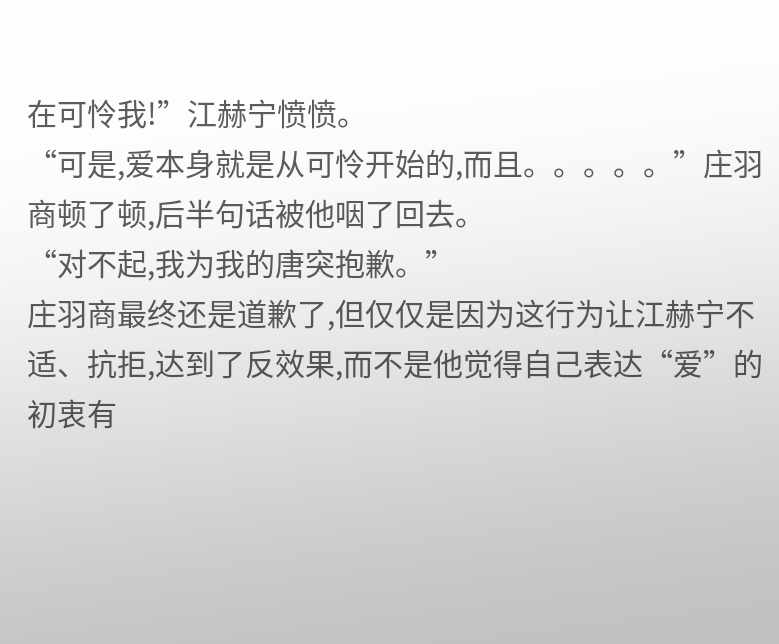在可怜我!”江赫宁愤愤。
“可是,爱本身就是从可怜开始的,而且。。。。。”庄羽商顿了顿,后半句话被他咽了回去。
“对不起,我为我的唐突抱歉。”
庄羽商最终还是道歉了,但仅仅是因为这行为让江赫宁不适、抗拒,达到了反效果,而不是他觉得自己表达“爱”的初衷有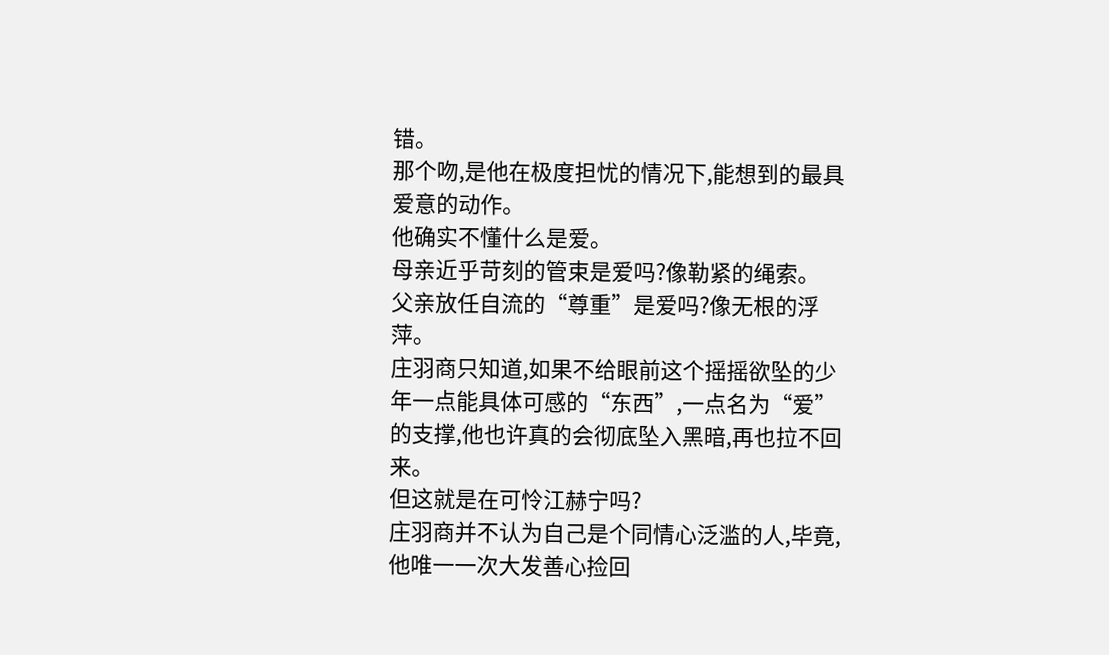错。
那个吻,是他在极度担忧的情况下,能想到的最具爱意的动作。
他确实不懂什么是爱。
母亲近乎苛刻的管束是爱吗?像勒紧的绳索。
父亲放任自流的“尊重”是爱吗?像无根的浮萍。
庄羽商只知道,如果不给眼前这个摇摇欲坠的少年一点能具体可感的“东西”,一点名为“爱”的支撑,他也许真的会彻底坠入黑暗,再也拉不回来。
但这就是在可怜江赫宁吗?
庄羽商并不认为自己是个同情心泛滥的人,毕竟,他唯一一次大发善心捡回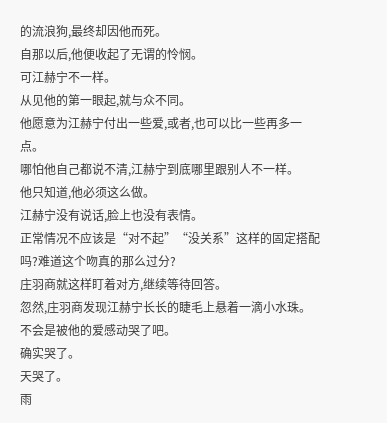的流浪狗,最终却因他而死。
自那以后,他便收起了无谓的怜悯。
可江赫宁不一样。
从见他的第一眼起,就与众不同。
他愿意为江赫宁付出一些爱,或者,也可以比一些再多一点。
哪怕他自己都说不清,江赫宁到底哪里跟别人不一样。
他只知道,他必须这么做。
江赫宁没有说话,脸上也没有表情。
正常情况不应该是“对不起”“没关系”这样的固定搭配吗?难道这个吻真的那么过分?
庄羽商就这样盯着对方,继续等待回答。
忽然,庄羽商发现江赫宁长长的睫毛上悬着一滴小水珠。
不会是被他的爱感动哭了吧。
确实哭了。
天哭了。
雨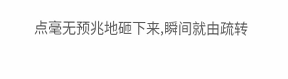点毫无预兆地砸下来,瞬间就由疏转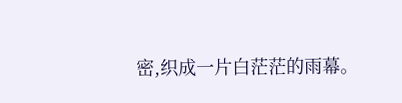密,织成一片白茫茫的雨幕。